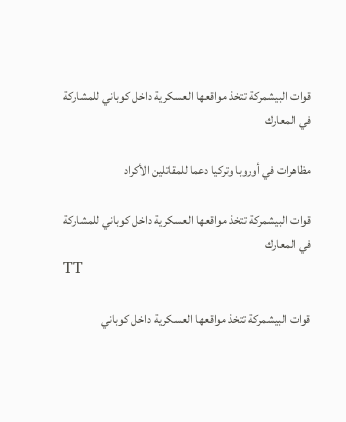قوات البيشمركة تتخذ مواقعها العسكرية داخل كوباني للمشاركة في المعارك

مظاهرات في أوروبا وتركيا دعما للمقاتلين الأكراد

قوات البيشمركة تتخذ مواقعها العسكرية داخل كوباني للمشاركة في المعارك
TT

قوات البيشمركة تتخذ مواقعها العسكرية داخل كوباني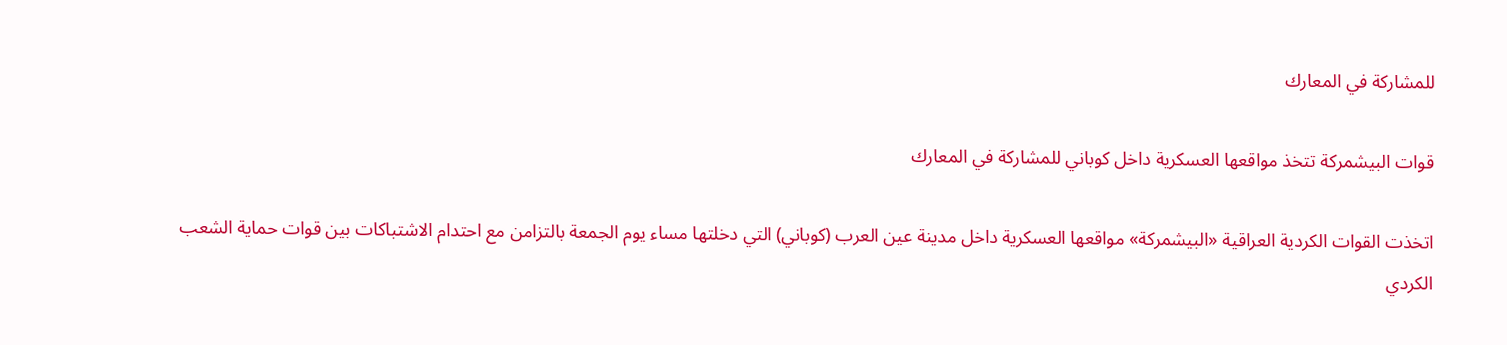للمشاركة في المعارك

قوات البيشمركة تتخذ مواقعها العسكرية داخل كوباني للمشاركة في المعارك

اتخذت القوات الكردية العراقية «البيشمركة» مواقعها العسكرية داخل مدينة عين العرب (كوباني) التي دخلتها مساء يوم الجمعة بالتزامن مع احتدام الاشتباكات بين قوات حماية الشعب الكردي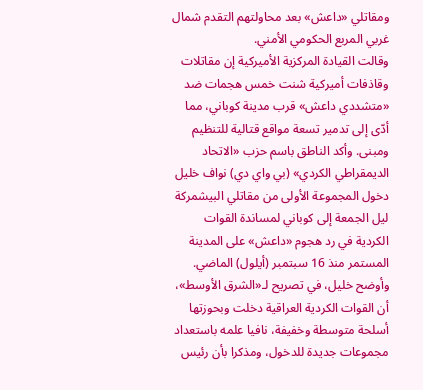ومقاتلي «داعش» بعد محاولتهم التقدم شمال غربي المربع الحكومي الأمني.
وقالت القيادة المركزية الأميركية إن مقاتلات وقاذفات أميركية شنت خمس هجمات ضد «متشددي داعش» قرب مدينة كوباني، مما أدّى إلى تدمير تسعة مواقع قتالية للتنظيم ومبنى. وأكد الناطق باسم حزب «الاتحاد الديمقراطي الكردي» (بي واي دي) نواف خليل دخول المجموعة الأولى من مقاتلي البيشمركة ليل الجمعة إلى كوباني لمساندة القوات الكردية في رد هجوم «داعش» على المدينة المستمر منذ 16 سبتمبر (أيلول) الماضي.
وأوضح خليل، في تصريح لـ«الشرق الأوسط»، أن القوات الكردية العراقية دخلت وبحوزتها أسلحة متوسطة وخفيفة، نافيا علمه باستعداد مجموعات جديدة للدخول، ومذكرا بأن رئيس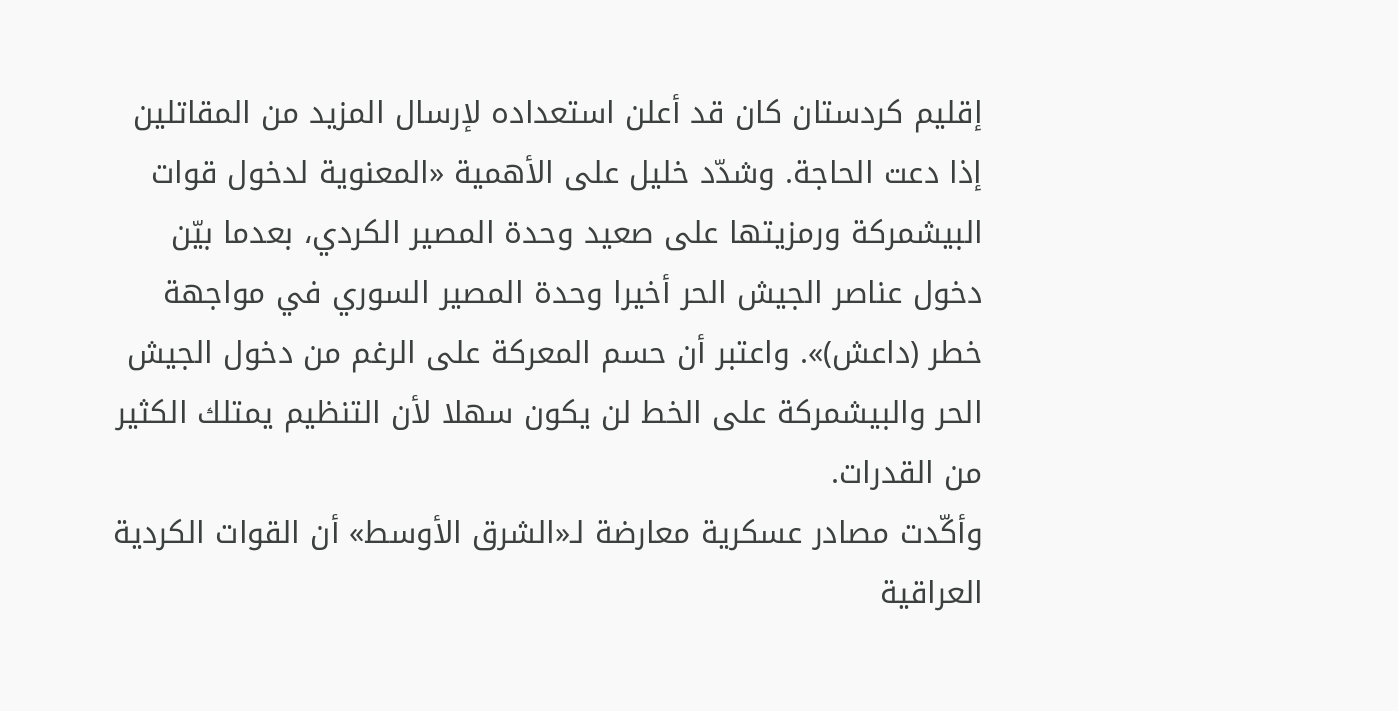إقليم كردستان كان قد أعلن استعداده لإرسال المزيد من المقاتلين إذا دعت الحاجة. وشدّد خليل على الأهمية «المعنوية لدخول قوات البيشمركة ورمزيتها على صعيد وحدة المصير الكردي، بعدما بيّن دخول عناصر الجيش الحر أخيرا وحدة المصير السوري في مواجهة خطر (داعش)». واعتبر أن حسم المعركة على الرغم من دخول الجيش الحر والبيشمركة على الخط لن يكون سهلا لأن التنظيم يمتلك الكثير من القدرات.
وأكّدت مصادر عسكرية معارضة لـ«الشرق الأوسط» أن القوات الكردية العراقية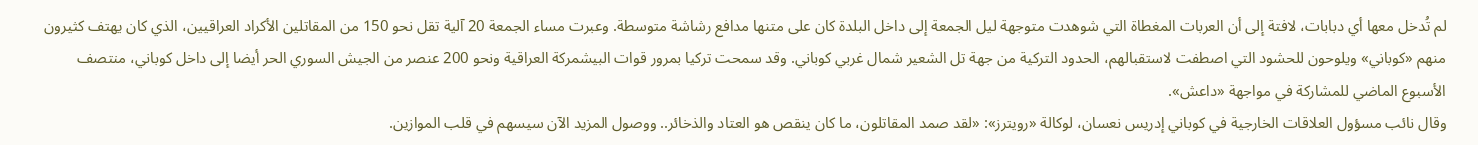لم تُدخل معها أي دبابات، لافتة إلى أن العربات المغطاة التي شوهدت متوجهة ليل الجمعة إلى داخل البلدة كان على متنها مدافع رشاشة متوسطة. وعبرت مساء الجمعة 20 آلية تقل نحو 150 من المقاتلين الأكراد العراقيين، الذي كان يهتف كثيرون منهم «كوباني» ويلوحون للحشود التي اصطفت لاستقبالهم، الحدود التركية من جهة تل الشعير شمال غربي كوباني. وقد سمحت تركيا بمرور قوات البيشمركة العراقية ونحو 200 عنصر من الجيش السوري الحر أيضا إلى داخل كوباني، منتصف الأسبوع الماضي للمشاركة في مواجهة «داعش».
وقال نائب مسؤول العلاقات الخارجية في كوباني إدريس نعسان، لوكالة «رويترز»: «لقد صمد المقاتلون، ما كان ينقص هو العتاد والذخائر.. ووصول المزيد الآن سيسهم في قلب الموازين.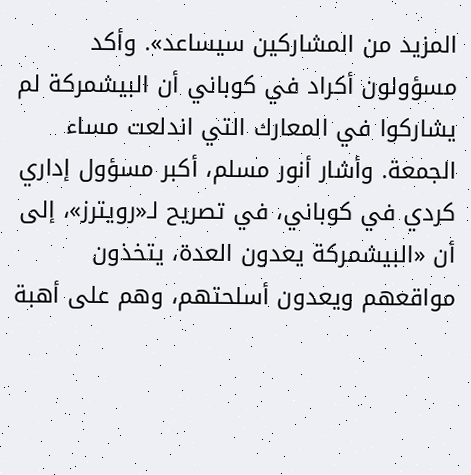المزيد من المشاركين سيساعد». وأكد مسؤولون أكراد في كوباني أن البيشمركة لم يشاركوا في المعارك التي اندلعت مساء الجمعة. وأشار أنور مسلم، أكبر مسؤول إداري كردي في كوباني، في تصريح لـ«رويترز»، إلى أن «البيشمركة يعدون العدة، يتخذون مواقعهم ويعدون أسلحتهم، وهم على أهبة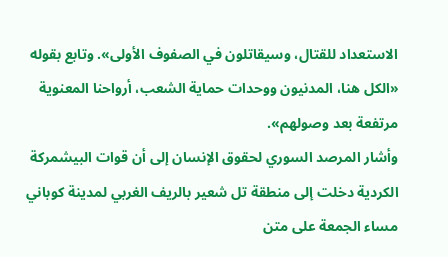الاستعداد للقتال، وسيقاتلون في الصفوف الأولى». وتابع بقوله «الكل هنا، المدنيون ووحدات حماية الشعب، أرواحنا المعنوية مرتفعة بعد وصولهم».
وأشار المرصد السوري لحقوق الإنسان إلى أن قوات البيشمركة الكردية دخلت إلى منطقة تل شعير بالريف الغربي لمدينة كوباني مساء الجمعة على متن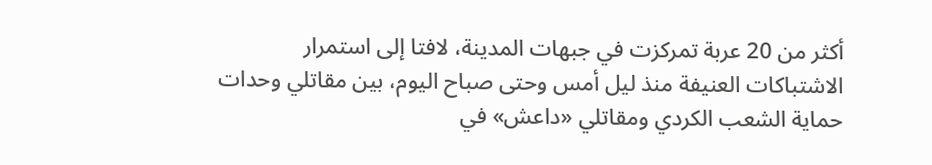أكثر من 20 عربة تمركزت في جبهات المدينة، لافتا إلى استمرار الاشتباكات العنيفة منذ ليل أمس وحتى صباح اليوم، بين مقاتلي وحدات حماية الشعب الكردي ومقاتلي «داعش» في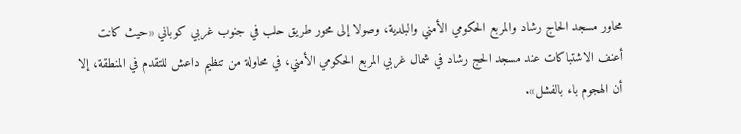محاور مسجد الحاج رشاد والمربع الحكومي الأمني والبلدية، وصولا إلى محور طريق حلب في جنوب غربي كوباني «حيث كانت أعنف الاشتباكات عند مسجد الحج رشاد في شمال غربي المربع الحكومي الأمني، في محاولة من تنظيم داعش للتقدم في المنطقة، إلا أن الهجوم باء بالفشل».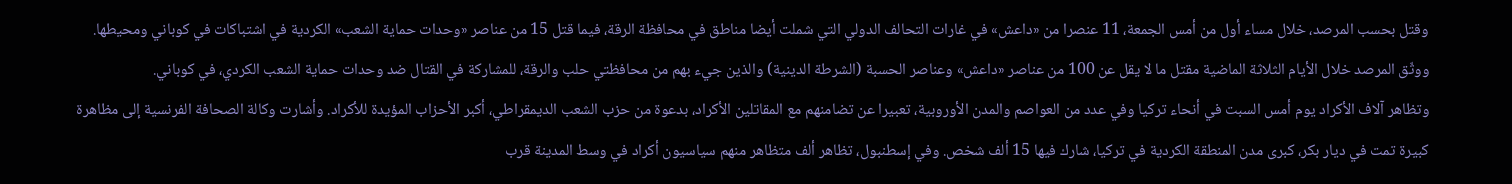وقتل بحسب المرصد، خلال مساء أول من أمس الجمعة، 11 عنصرا من «داعش» في غارات التحالف الدولي التي شملت أيضا مناطق في محافظة الرقة، فيما قتل 15 من عناصر «وحدات حماية الشعب» الكردية في اشتباكات في كوباني ومحيطها. ووثّق المرصد خلال الأيام الثلاثة الماضية مقتل ما لا يقل عن 100 من عناصر «داعش» وعناصر الحسبة (الشرطة الدينية) والذين جيء بهم من محافظتي حلب والرقة، للمشاركة في القتال ضد وحدات حماية الشعب الكردي، في كوباني.
وتظاهر آلاف الأكراد يوم أمس السبت في أنحاء تركيا وفي عدد من العواصم والمدن الأوروبية، تعبيرا عن تضامنهم مع المقاتلين الأكراد، بدعوة من حزب الشعب الديمقراطي، أكبر الأحزاب المؤيدة للأكراد. وأشارت وكالة الصحافة الفرنسية إلى مظاهرة كبيرة تمت في ديار بكر، كبرى مدن المنطقة الكردية في تركيا، شارك فيها 15 ألف شخص. وفي إسطنبول، تظاهر ألف متظاهر منهم سياسيون أكراد في وسط المدينة قرب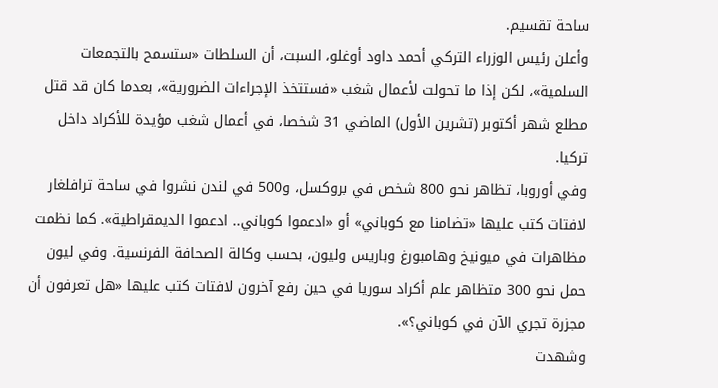ساحة تقسيم.
وأعلن رئيس الوزراء التركي أحمد داود أوغلو، السبت، أن السلطات «ستسمح بالتجمعات السلمية»، لكن إذا ما تحولت لأعمال شغب «فستتخذ الإجراءات الضرورية»، بعدما كان قد قتل مطلع شهر أكتوبر (تشرين الأول) الماضي 31 شخصا، في أعمال شغب مؤيدة للأكراد داخل تركيا.
وفي أوروبا، تظاهر نحو 800 شخص في بروكسل، و500 في لندن نشروا في ساحة ترافلغار لافتات كتب عليها «تضامنا مع كوباني» أو «ادعموا كوباني.. ادعموا الديمقراطية». كما نظمت مظاهرات في ميونيخ وهامبورغ وباريس وليون، بحسب وكالة الصحافة الفرنسية. وفي ليون حمل نحو 300 متظاهر علم أكراد سوريا في حين رفع آخرون لافتات كتب عليها «هل تعرفون أن مجزرة تجري الآن في كوباني؟».
وشهدت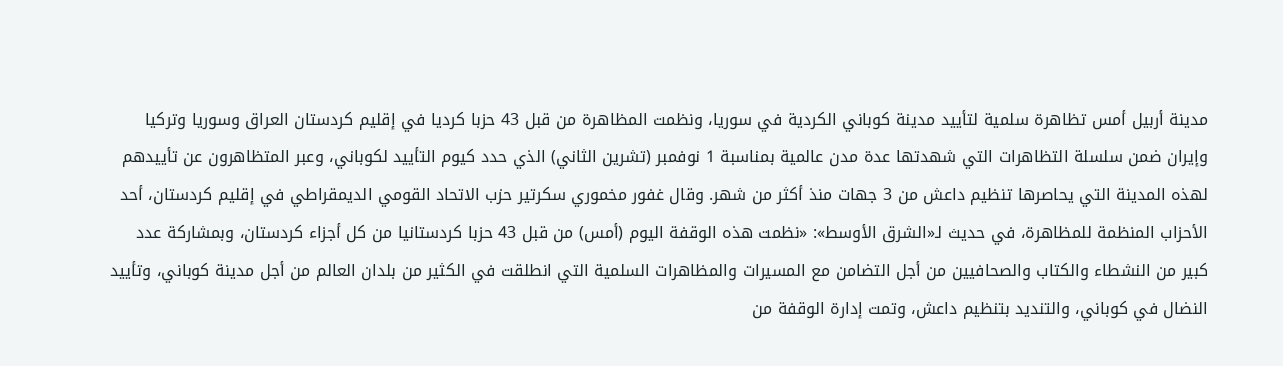مدينة أربيل أمس تظاهرة سلمية لتأييد مدينة كوباني الكردية في سوريا، ونظمت المظاهرة من قبل 43 حزبا كرديا في إقليم كردستان العراق وسوريا وتركيا وإيران ضمن سلسلة التظاهرات التي شهدتها عدة مدن عالمية بمناسبة 1 نوفمبر (تشرين الثاني) الذي حدد كيوم التأييد لكوباني، وعبر المتظاهرون عن تأييدهم لهذه المدينة التي يحاصرها تنظيم داعش من 3 جهات منذ أكثر من شهر. وقال غفور مخموري سكرتير حزب الاتحاد القومي الديمقراطي في إقليم كردستان، أحد الأحزاب المنظمة للمظاهرة، في حديث لـ«الشرق الأوسط»: «نظمت هذه الوقفة اليوم (أمس) من قبل 43 حزبا كردستانيا من كل أجزاء كردستان، وبمشاركة عدد كبير من النشطاء والكتاب والصحافيين من أجل التضامن مع المسيرات والمظاهرات السلمية التي انطلقت في الكثير من بلدان العالم من أجل مدينة كوباني، وتأييد النضال في كوباني، والتنديد بتنظيم داعش، وتمت إدارة الوقفة من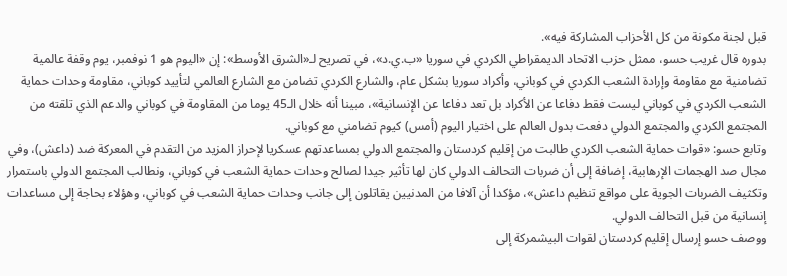قبل لجنة مكونة من كل الأحزاب المشاركة فيه».
بدوره قال غريب حسو، ممثل حزب الاتحاد الديمقراطي الكردي في سوريا «ب.ي.د»، في تصريح لـ«الشرق الأوسط»: إن «اليوم هو 1 نوفمبر، يوم وقفة عالمية تضامنية مع مقاومة وإرادة الشعب الكردي في كوباني، وأكراد سوريا بشكل عام، والشارع الكردي تضامن مع الشارع العالمي لتأييد كوباني، مقاومة وحدات حماية الشعب الكردي في كوباني ليست فقط دفاعا عن الأكراد بل تعد دفاعا عن الإنسانية»، مبينا أنه خلال الـ45 يوما من المقاومة في كوباني والدعم الذي تلقته من المجتمع الكردي والمجتمع الدولي دفعت بدول العالم على اختيار اليوم (أمس) كيوم تضامني مع كوباني.
وتابع حسو: «قوات حماية الشعب الكردي طالبت من إقليم كردستان والمجتمع الدولي بمساعدتهم عسكريا لإحراز المزيد من التقدم في المعركة ضد (داعش)، وفي مجال صد الهجمات الإرهابية، إضافة إلى أن ضربات التحالف الدولي كان لها تأثير جيدا لصالح وحدات حماية الشعب في كوباني، ونطالب المجتمع الدولي باستمرار وتكثيف الضربات الجوية على مواقع تنظيم داعش»، مؤكدا أن آلافا من المدنيين يقاتلون إلى جانب وحدات حماية الشعب في كوباني، وهؤلاء بحاجة إلى مساعدات إنسانية من قبل التحالف الدولي.
ووصف حسو إرسال إقليم كردستان لقوات البيشمركة إلى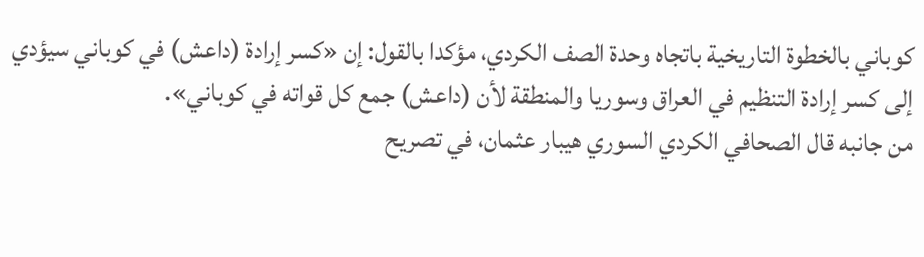كوباني بالخطوة التاريخية باتجاه وحدة الصف الكردي، مؤكدا بالقول: إن «كسر إرادة (داعش) في كوباني سيؤدي إلى كسر إرادة التنظيم في العراق وسوريا والمنطقة لأن (داعش) جمع كل قواته في كوباني».
من جانبه قال الصحافي الكردي السوري هيبار عثمان، في تصريح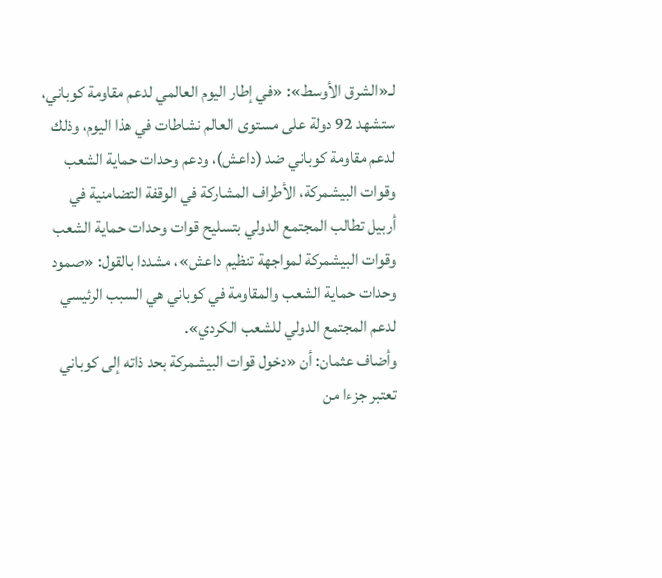لـ«الشرق الأوسط»: «في إطار اليوم العالمي لدعم مقاومة كوباني، ستشهد 92 دولة على مستوى العالم نشاطات في هذا اليوم، وذلك لدعم مقاومة كوباني ضد (داعش)، ودعم وحدات حماية الشعب وقوات البيشمركة، الأطراف المشاركة في الوقفة التضامنية في أربيل تطالب المجتمع الدولي بتسليح قوات وحدات حماية الشعب وقوات البيشمركة لمواجهة تنظيم داعش»، مشددا بالقول: «صمود وحدات حماية الشعب والمقاومة في كوباني هي السبب الرئيسي لدعم المجتمع الدولي للشعب الكردي».
وأضاف عثمان: أن «دخول قوات البيشمركة بحد ذاته إلى كوباني تعتبر جزءا من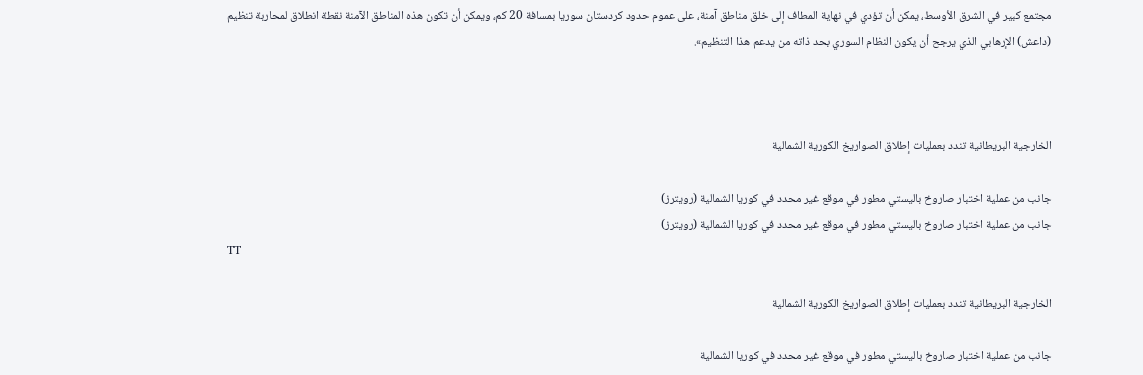مجتمع كبير في الشرق الأوسط، يمكن أن تؤدي في نهاية المطاف إلى خلق مناطق آمنة، على عموم حدود كردستان سوريا بمسافة 20 كم، ويمكن أن تكون هذه المناطق الآمنة نقطة انطلاق لمحاربة تنظيم (داعش) الإرهابي الذي يرجح أن يكون النظام السوري بحد ذاته من يدعم هذا التنظيم».



الخارجية البريطانية تندد بعمليات إطلاق الصواريخ الكورية الشمالية

جانب من عملية اختبار صاروخ باليستي مطور في موقع غير محدد في كوريا الشمالية (رويترز)
جانب من عملية اختبار صاروخ باليستي مطور في موقع غير محدد في كوريا الشمالية (رويترز)
TT

الخارجية البريطانية تندد بعمليات إطلاق الصواريخ الكورية الشمالية

جانب من عملية اختبار صاروخ باليستي مطور في موقع غير محدد في كوريا الشمالية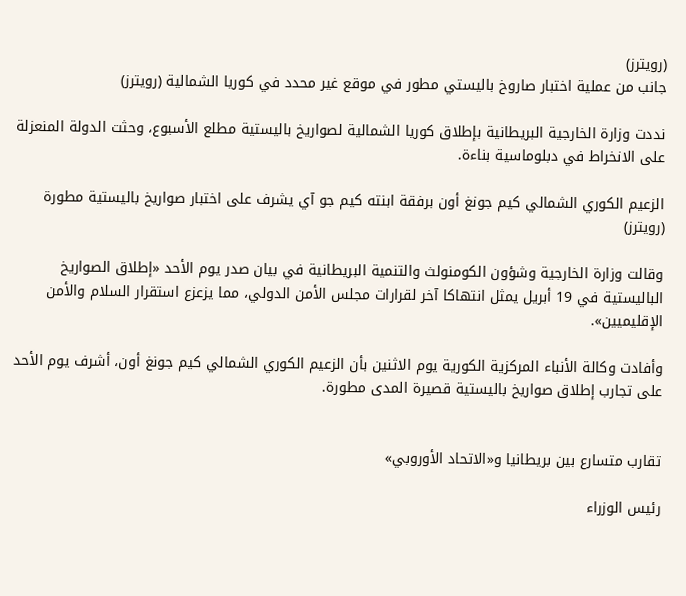(رويترز)
جانب من عملية اختبار صاروخ باليستي مطور في موقع غير محدد في كوريا الشمالية (رويترز)

نددت وزارة الخارجية البريطانية بإطلاق كوريا الشمالية لصواريخ باليستية مطلع الأسبوع، وحثت الدولة المنعزلة على ‌الانخراط في ‌دبلوماسية بناءة.

الزعيم الكوري الشمالي كيم جونغ أون برفقة ابنته كيم جو آي يشرف على اختبار صواريخ باليستية مطورة (رويترز)

وقالت ‌وزارة الخارجية وشؤون الكومنولث والتنمية البريطانية في بيان صدر يوم الأحد «إطلاق الصواريخ الباليستية في 19 أبريل ‌يمثل انتهاكا آخر ‌لقرارات مجلس ‌الأمن الدولي، مما يزعزع استقرار السلام والأمن الإقليميين».

وأفادت ‌وكالة الأنباء المركزية الكورية يوم الاثنين بأن الزعيم الكوري الشمالي كيم جونغ أون، أشرف يوم الأحد على تجارب إطلاق صواريخ باليستية قصيرة المدى مطورة.


تقارب متسارع بين بريطانيا و«الاتحاد الأوروبي»

رئيس الوزراء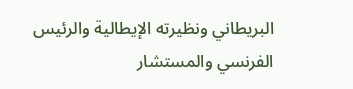البريطاني ونظيرته الإيطالية والرئيس الفرنسي والمستشار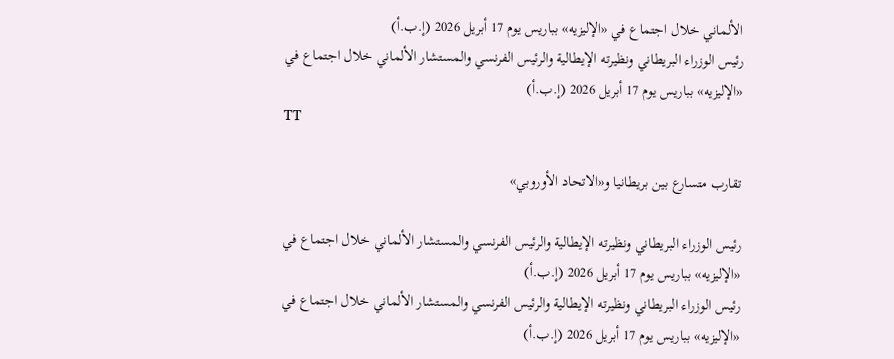الألماني خلال اجتماع في «الإليزيه» بباريس يوم 17 أبريل 2026 (إ.ب.أ)
رئيس الوزراء البريطاني ونظيرته الإيطالية والرئيس الفرنسي والمستشار الألماني خلال اجتماع في «الإليزيه» بباريس يوم 17 أبريل 2026 (إ.ب.أ)
TT

تقارب متسارع بين بريطانيا و«الاتحاد الأوروبي»

رئيس الوزراء البريطاني ونظيرته الإيطالية والرئيس الفرنسي والمستشار الألماني خلال اجتماع في «الإليزيه» بباريس يوم 17 أبريل 2026 (إ.ب.أ)
رئيس الوزراء البريطاني ونظيرته الإيطالية والرئيس الفرنسي والمستشار الألماني خلال اجتماع في «الإليزيه» بباريس يوم 17 أبريل 2026 (إ.ب.أ)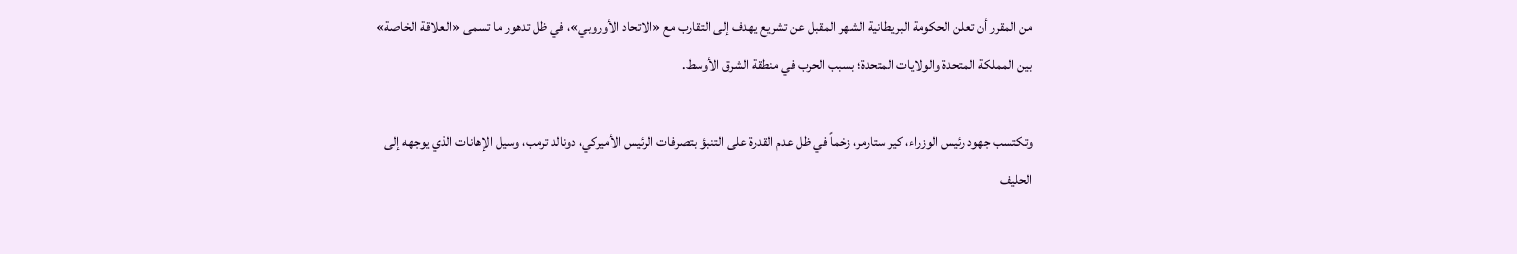من المقرر أن تعلن الحكومة البريطانية الشهر المقبل عن تشريع يهدف إلى التقارب مع «الاتحاد الأوروبي»، في ظل تدهور ما تسمى «العلاقة الخاصة» بين المملكة المتحدة والولايات المتحدة؛ بسبب الحرب في منطقة الشرق الأوسط.

وتكتسب جهود رئيس الوزراء، كير ستارمر، زخماً في ظل عدم القدرة على التنبؤ بتصرفات الرئيس الأميركي، دونالد ترمب، وسيل الإهانات الذي يوجهه إلى الحليف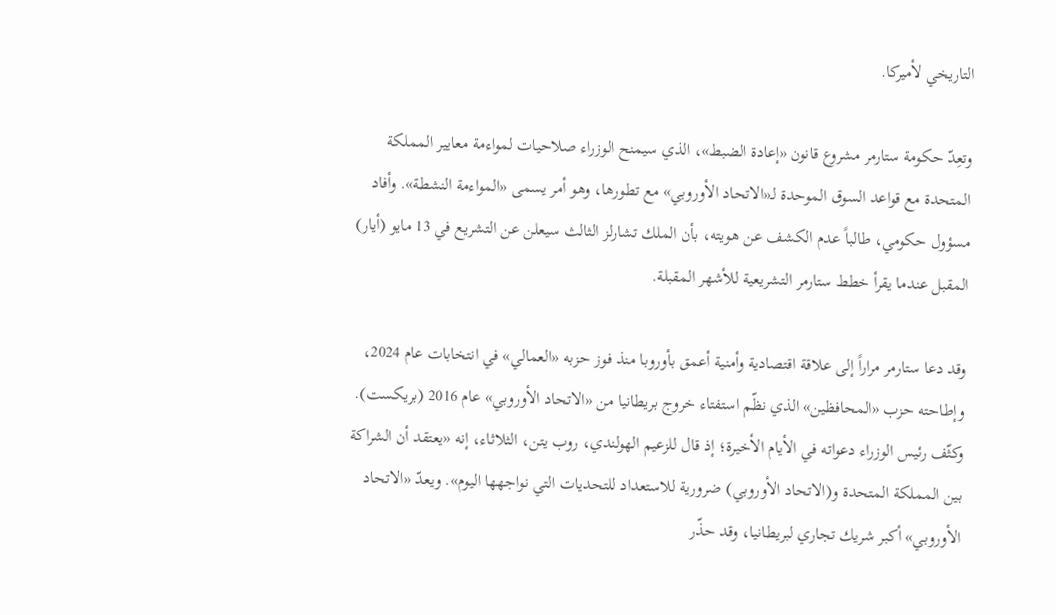التاريخي لأميركا.

وتعِدّ حكومة ستارمر مشروع قانون «إعادة الضبط»، الذي سيمنح الوزراء صلاحيات لمواءمة معايير المملكة المتحدة مع قواعد السوق الموحدة لـ«الاتحاد الأوروبي» مع تطورها، وهو أمر يسمى «المواءمة النشطة». وأفاد مسؤول حكومي، طالباً عدم الكشف عن هويته، بأن الملك تشارلز الثالث سيعلن عن التشريع في 13 مايو (أيار) المقبل عندما يقرأ خطط ستارمر التشريعية للأشهر المقبلة.

وقد دعا ستارمر مراراً إلى علاقة اقتصادية وأمنية أعمق بأوروبا منذ فوز حزبه «العمالي» في انتخابات عام 2024، وإطاحته حزب «المحافظين» الذي نظّم استفتاء خروج بريطانيا من «الاتحاد الأوروبي» عام 2016 (بريكست). وكثّف رئيس الوزراء دعواته في الأيام الأخيرة؛ إذ قال للزعيم الهولندي، روب يتن، الثلاثاء، إنه «يعتقد أن الشراكة بين المملكة المتحدة و(الاتحاد الأوروبي) ضرورية للاستعداد للتحديات التي نواجهها اليوم». ويعدّ «الاتحاد الأوروبي» أكبر شريك تجاري لبريطانيا، وقد حذّر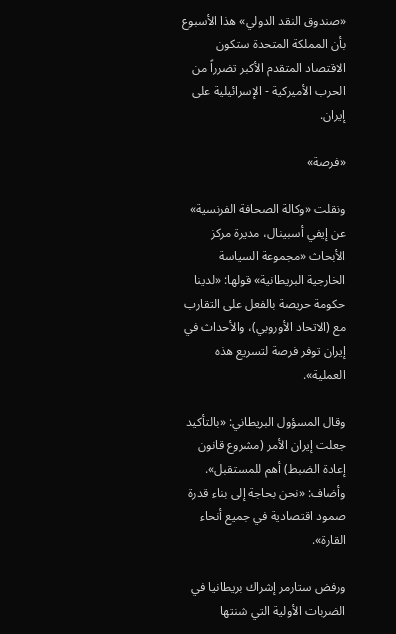«صندوق النقد الدولي» هذا الأسبوع بأن المملكة المتحدة ستكون الاقتصاد المتقدم الأكبر تضرراً من الحرب الأميركية - الإسرائيلية على إيران.

«فرصة»

ونقلت «وكالة الصحافة الفرنسية» عن إيفي أسبينال، مديرة مركز الأبحاث «مجموعة السياسة الخارجية البريطانية» قولها: «لدينا حكومة حريصة بالفعل على التقارب مع (الاتحاد الأوروبي)، والأحداث في إيران توفر فرصة لتسريع هذه العملية».

وقال المسؤول البريطاني: «بالتأكيد جعلت إيران الأمر (مشروع قانون إعادة الضبط) أهم للمستقبل». وأضاف: «نحن بحاجة إلى بناء قدرة صمود اقتصادية في جميع أنحاء القارة».

ورفض ستارمر إشراك بريطانيا في الضربات الأولية التي شنتها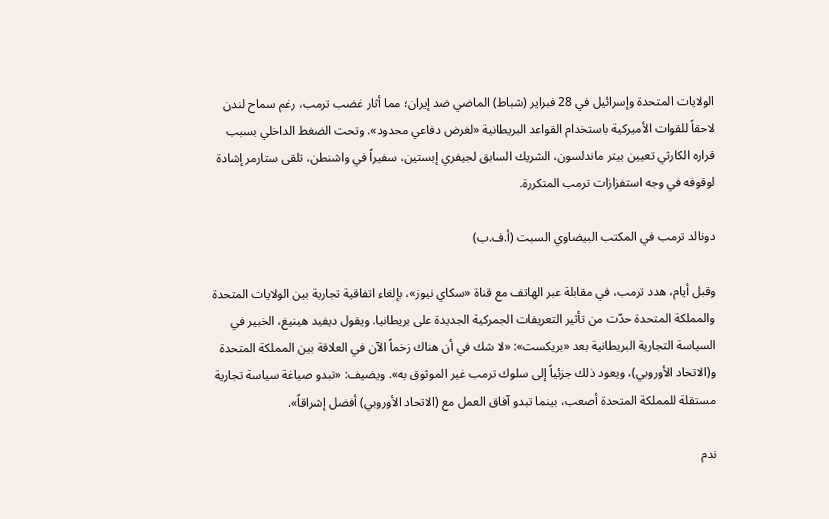الولايات المتحدة وإسرائيل في 28 فبراير (شباط) الماضي ضد إيران؛ مما أثار غضب ترمب، رغم سماح لندن لاحقاً للقوات الأميركية باستخدام القواعد البريطانية «لغرض دفاعي محدود». وتحت الضغط الداخلي بسبب قراره الكارثي تعيين بيتر ماندلسون، الشريك السابق لجيفري إبستين، سفيراً في واشنطن، تلقى ستارمر إشادة لوقوفه في وجه استفزازات ترمب المتكررة.

دونالد ترمب في المكتب البيضاوي السبت (أ.ف.ب)

وقبل أيام، هدد ترمب، في مقابلة عبر الهاتف مع قناة «سكاي نيوز»، بإلغاء اتفاقية تجارية بين الولايات المتحدة والمملكة المتحدة حدّت من تأثير التعريفات الجمركية الجديدة على بريطانيا. ويقول ديفيد هينيغ، الخبير في السياسة التجارية البريطانية بعد «بريكست»: «لا شك في أن هناك زخماً الآن في العلاقة بين المملكة المتحدة و(الاتحاد الأوروبي)، ويعود ذلك جزئياً إلى سلوك ترمب غير الموثوق به». ويضيف: «تبدو صياغة سياسة تجارية مستقلة للمملكة المتحدة أصعب، بينما تبدو آفاق العمل مع (الاتحاد الأوروبي) أفضل إشراقاً».

ندم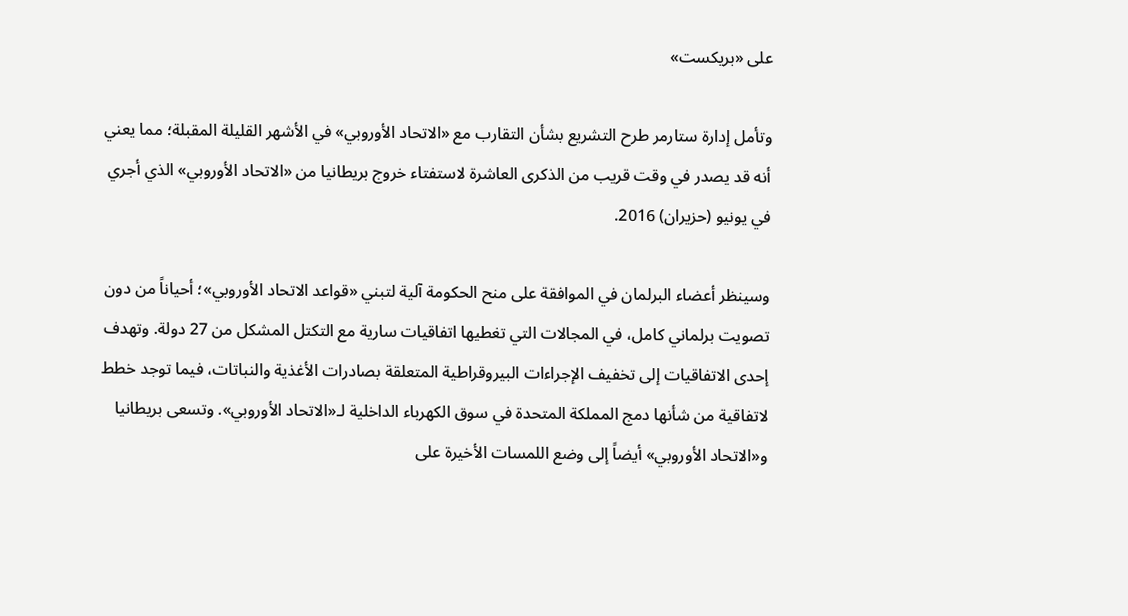على «بريكست»

وتأمل إدارة ستارمر طرح التشريع بشأن التقارب مع «الاتحاد الأوروبي» في الأشهر القليلة المقبلة؛ مما يعني أنه قد يصدر في وقت قريب من الذكرى العاشرة لاستفتاء خروج بريطانيا من «الاتحاد الأوروبي» الذي أجري في يونيو (حزيران) 2016.

وسينظر أعضاء البرلمان في الموافقة على منح الحكومة آلية لتبني «قواعد الاتحاد الأوروبي»؛ أحياناً من دون تصويت برلماني كامل، في المجالات التي تغطيها اتفاقيات سارية مع التكتل المشكل من 27 دولة. وتهدف إحدى الاتفاقيات إلى تخفيف الإجراءات البيروقراطية المتعلقة بصادرات الأغذية والنباتات، فيما توجد خطط لاتفاقية من شأنها دمج المملكة المتحدة في سوق الكهرباء الداخلية لـ«الاتحاد الأوروبي». وتسعى بريطانيا و«الاتحاد الأوروبي» أيضاً إلى وضع اللمسات الأخيرة على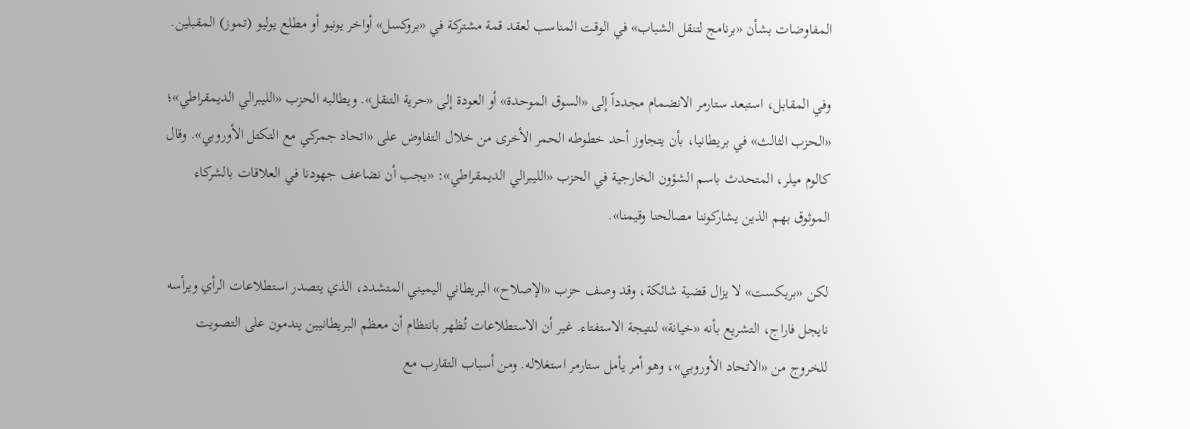المفاوضات بشأن «برنامج لتنقل الشباب» في الوقت المناسب لعقد قمة مشتركة في «بروكسل» أواخر يونيو أو مطلع يوليو (تموز) المقبلين.

وفي المقابل، استبعد ستارمر الانضمام مجدداً إلى «السوق الموحدة» أو العودة إلى «حرية التنقل». ويطالبه الحزب «الليبرالي الديمقراطي»؛ «الحزب الثالث» في بريطانيا، بأن يتجاوز أحد خطوطه الحمر الأخرى من خلال التفاوض على «اتحاد جمركي مع التكتل الأوروبي». وقال كالوم ميلر، المتحدث باسم الشؤون الخارجية في الحزب «الليبرالي الديمقراطي»: «يجب أن نضاعف جهودنا في العلاقات بالشركاء الموثوق بهم الذين يشاركوننا مصالحنا وقيمنا».

لكن «بريكست» لا يزال قضية شائكة، وقد وصف حزب «الإصلاح» البريطاني اليميني المتشدد، الذي يتصدر استطلاعات الرأي ويرأسه نايجل فاراج، التشريع بأنه «خيانة» لنتيجة الاستفتاء. غير أن الاستطلاعات تُظهر بانتظام أن معظم البريطانيين يندمون على التصويت للخروج من «الاتحاد الأوروبي»، وهو أمر يأمل ستارمر استغلاله. ومن أسباب التقارب مع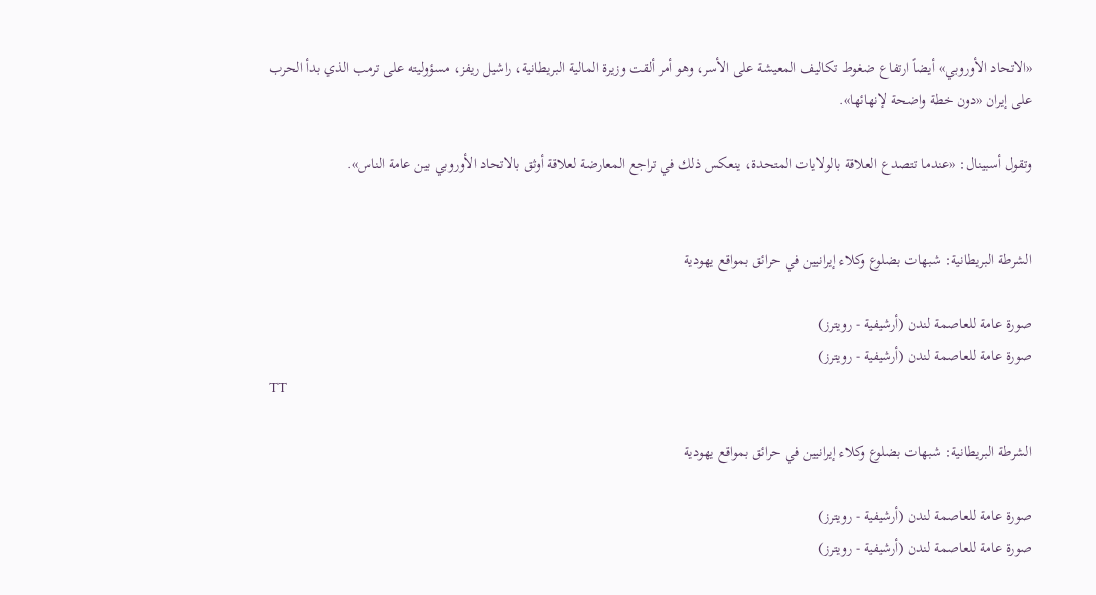«الاتحاد الأوروبي» أيضاً ارتفاع ضغوط تكاليف المعيشة على الأسر، وهو أمر ألقت وزيرة المالية البريطانية، راشيل ريفز، مسؤوليته على ترمب الذي بدأ الحرب على إيران «دون خطة واضحة لإنهائها».

وتقول أسبينال: «عندما تتصدع العلاقة بالولايات المتحدة، ينعكس ذلك في تراجع المعارضة لعلاقة أوثق بالاتحاد الأوروبي بين عامة الناس».


الشرطة البريطانية: شبهات بضلوع وكلاء إيرانيين في حرائق بمواقع يهودية

صورة عامة للعاصمة لندن (أرشيفية - رويترز)
صورة عامة للعاصمة لندن (أرشيفية - رويترز)
TT

الشرطة البريطانية: شبهات بضلوع وكلاء إيرانيين في حرائق بمواقع يهودية

صورة عامة للعاصمة لندن (أرشيفية - رويترز)
صورة عامة للعاصمة لندن (أرشيفية - رويترز)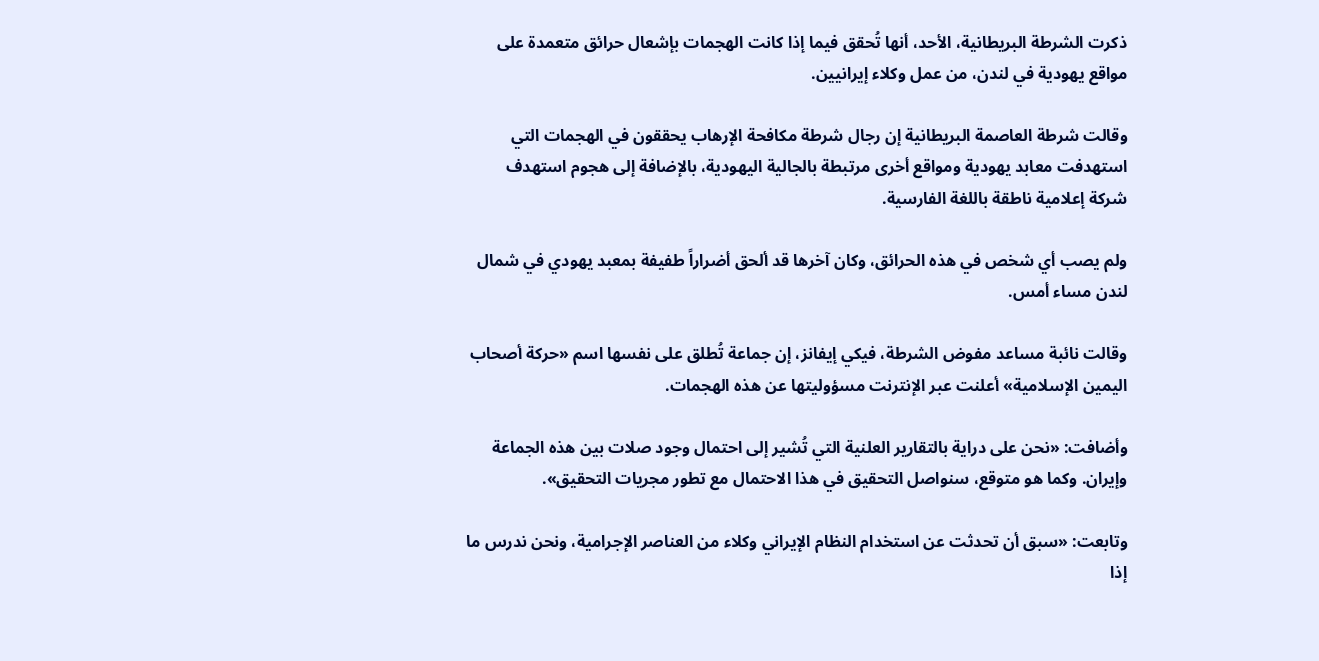ذكرت الشرطة البريطانية، الأحد، أنها تُحقق فيما إذا كانت الهجمات بإشعال حرائق متعمدة على مواقع يهودية في لندن، من عمل وكلاء إيرانيين.

وقالت شرطة العاصمة البريطانية إن رجال شرطة مكافحة الإرهاب يحققون في الهجمات التي استهدفت معابد يهودية ومواقع أخرى مرتبطة بالجالية اليهودية، بالإضافة إلى هجوم استهدف شركة إعلامية ناطقة باللغة الفارسية.

ولم يصب أي شخص في هذه الحرائق، وكان آخرها قد ألحق أضراراً طفيفة بمعبد يهودي في شمال لندن مساء أمس.

وقالت نائبة مساعد مفوض الشرطة، فيكي إيفانز، إن جماعة تُطلق على نفسها اسم «حركة أصحاب اليمين الإسلامية» أعلنت عبر الإنترنت مسؤوليتها عن هذه الهجمات.

وأضافت: «نحن على دراية بالتقارير العلنية التي تُشير إلى احتمال وجود صلات بين هذه الجماعة وإيران. وكما هو متوقع، سنواصل التحقيق في هذا الاحتمال مع تطور مجريات التحقيق».

وتابعت: «سبق أن تحدثت عن استخدام النظام الإيراني وكلاء من العناصر الإجرامية، ونحن ندرس ما إذا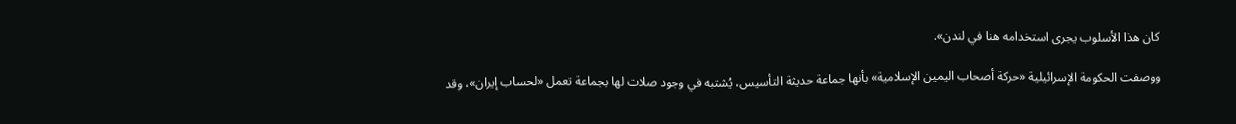كان هذا الأسلوب يجرى استخدامه هنا في لندن».

ووصفت الحكومة الإسرائيلية «حركة أصحاب اليمين الإسلامية» بأنها جماعة حديثة التأسيس، يُشتبه في وجود صلات لها بجماعة تعمل «لحساب إيران»، وقد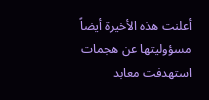أعلنت هذه الأخيرة أيضاً مسؤوليتها عن هجمات استهدفت معابد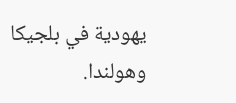يهودية في بلجيكا وهولندا.